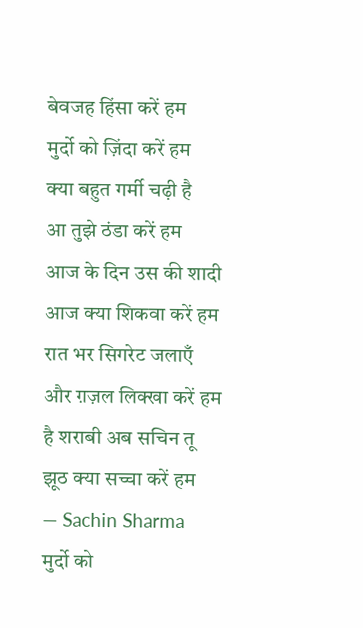बेवजह हिंसा करें हम
मुर्दो को ज़िंदा करें हम
क्या बहुत गर्मी चढ़ी है
आ तुझे ठंडा करें हम
आज के दिन उस की शादी
आज क्या शिकवा करें हम
रात भर सिगरेट जलाएँ
और ग़ज़ल लिक्खा करें हम
है शराबी अब सचिन तू
झूठ क्या सच्चा करें हम
— Sachin Sharma
मुर्दो को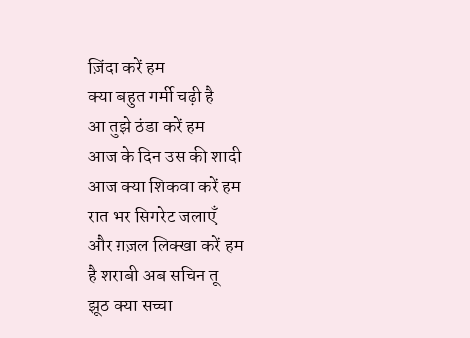ज़िंदा करें हम
क्या बहुत गर्मी चढ़ी है
आ तुझे ठंडा करें हम
आज के दिन उस की शादी
आज क्या शिकवा करें हम
रात भर सिगरेट जलाएँ
और ग़ज़ल लिक्खा करें हम
है शराबी अब सचिन तू
झूठ क्या सच्चा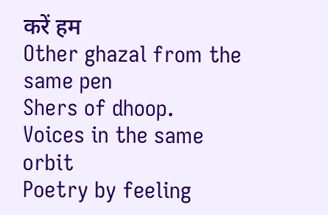करें हम
Other ghazal from the same pen
Shers of dhoop.
Voices in the same orbit
Poetry by feeling